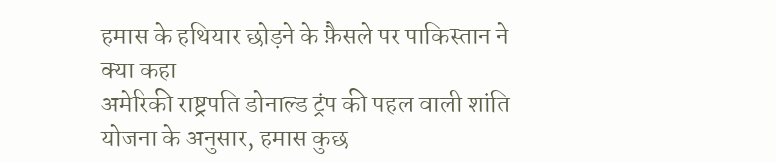हमास के हथियार छोड़ने के फ़ैसले पर पाकिस्तान ने क्या कहा
अमेरिकी राष्ट्रपति डोनाल्ड ट्रंप की पहल वाली शांति योजना के अनुसार, हमास कुछ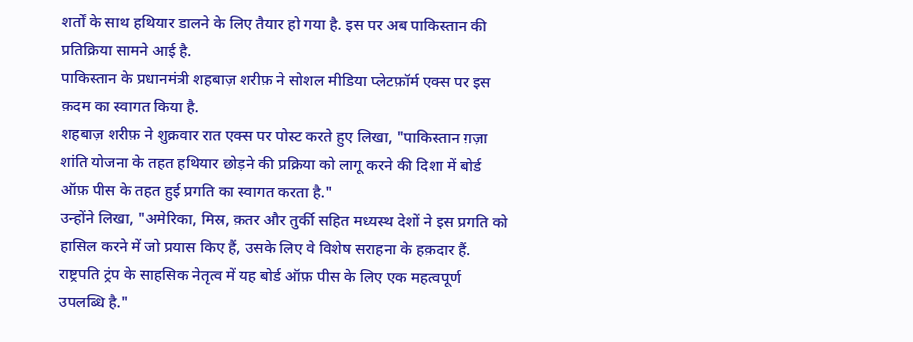शर्तों के साथ हथियार डालने के लिए तैयार हो गया है. इस पर अब पाकिस्तान की प्रतिक्रिया सामने आई है.
पाकिस्तान के प्रधानमंत्री शहबाज़ शरीफ़ ने सोशल मीडिया प्लेटफ़ॉर्म एक्स पर इस क़दम का स्वागत किया है.
शहबाज़ शरीफ़ ने शुक्रवार रात एक्स पर पोस्ट करते हुए लिखा, "पाकिस्तान ग़ज़ा शांति योजना के तहत हथियार छोड़ने की प्रक्रिया को लागू करने की दिशा में बोर्ड ऑफ़ पीस के तहत हुई प्रगति का स्वागत करता है."
उन्होंने लिखा, "अमेरिका, मिस्र, क़तर और तुर्की सहित मध्यस्थ देशों ने इस प्रगति को हासिल करने में जो प्रयास किए हैं, उसके लिए वे विशेष सराहना के हक़दार हैं. राष्ट्रपति ट्रंप के साहसिक नेतृत्व में यह बोर्ड ऑफ़ पीस के लिए एक महत्वपूर्ण उपलब्धि है."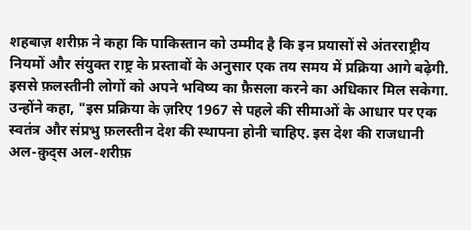शहबाज़ शरीफ़ ने कहा कि पाकिस्तान को उम्मीद है कि इन प्रयासों से अंतरराष्ट्रीय नियमों और संयुक्त राष्ट्र के प्रस्तावों के अनुसार एक तय समय में प्रक्रिया आगे बढ़ेगी. इससे फ़लस्तीनी लोगों को अपने भविष्य का फ़ैसला करने का अधिकार मिल सकेगा.
उन्होंने कहा, "इस प्रक्रिया के ज़रिए 1967 से पहले की सीमाओं के आधार पर एक स्वतंत्र और संप्रभु फ़लस्तीन देश की स्थापना होनी चाहिए. इस देश की राजधानी अल-क़ुद्स अल-शरीफ़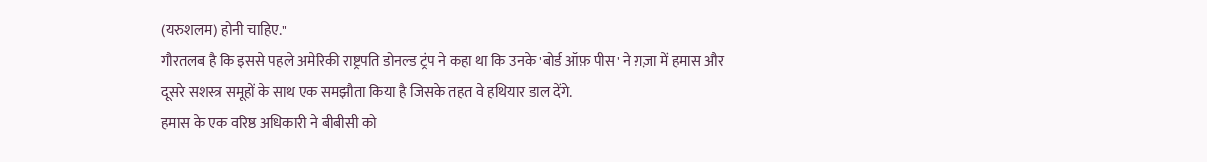(यरुशलम) होनी चाहिए."
गौरतलब है कि इससे पहले अमेरिकी राष्ट्रपति डोनल्ड ट्रंप ने कहा था कि उनके 'बोर्ड ऑफ़ पीस' ने ग़ज़ा में हमास और दूसरे सशस्त्र समूहों के साथ एक समझौता किया है जिसके तहत वे हथियार डाल देंगे.
हमास के एक वरिष्ठ अधिकारी ने बीबीसी को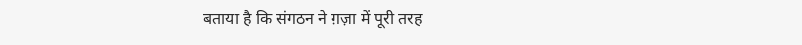बताया है कि संगठन ने ग़ज़ा में पूरी तरह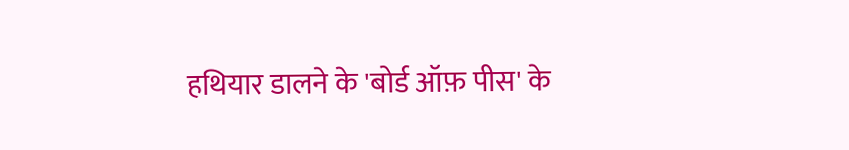हथियार डालने के 'बोर्ड ऑफ़ पीस' के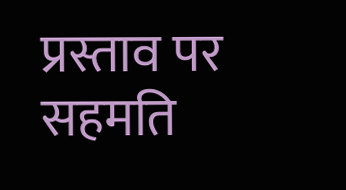प्रस्ताव पर सहमति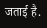जताई है.